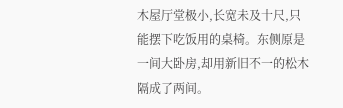木屋厅堂极小,长宽未及十尺,只能摆下吃饭用的桌椅。东侧原是一间大卧房,却用新旧不一的松木隔成了两间。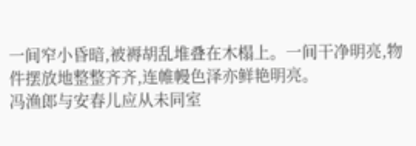一间窄小昏暗,被褥胡乱堆叠在木榻上。一间干净明亮,物件摆放地整整齐齐,连帷幔色泽亦鲜艳明亮。
冯渔郎与安春儿应从未同室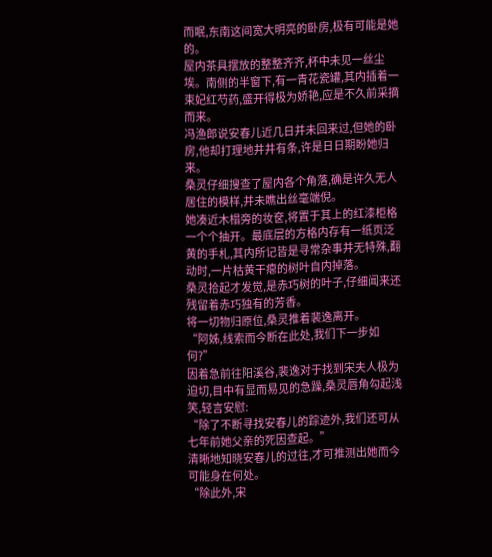而眠,东南这间宽大明亮的卧房,极有可能是她的。
屋内茶具摆放的整整齐齐,杯中未见一丝尘埃。南侧的半窗下,有一青花瓷罐,其内插着一束妃红芍药,盛开得极为娇艳,应是不久前采摘而来。
冯渔郎说安春儿近几日并未回来过,但她的卧房,他却打理地井井有条,许是日日期盼她归来。
桑灵仔细搜查了屋内各个角落,确是许久无人居住的模样,并未瞧出丝毫端倪。
她凑近木榻旁的妆奁,将置于其上的红漆柜格一个个抽开。最底层的方格内存有一纸页泛黄的手札,其内所记皆是寻常杂事并无特殊,翻动时,一片枯黄干瘪的树叶自内掉落。
桑灵拾起才发觉,是赤巧树的叶子,仔细闻来还残留着赤巧独有的芳香。
将一切物归原位,桑灵推着裴逸离开。
“阿姊,线索而今断在此处,我们下一步如何?”
因着急前往阳溪谷,裴逸对于找到宋夫人极为迫切,目中有显而易见的急躁,桑灵唇角勾起浅笑,轻言安慰:
“除了不断寻找安春儿的踪迹外,我们还可从七年前她父亲的死因查起。”
清晰地知晓安春儿的过往,才可推测出她而今可能身在何处。
“除此外,宋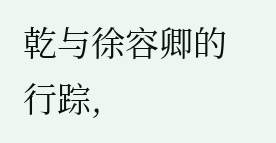乾与徐容卿的行踪,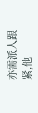亦需派人跟紧,他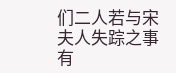们二人若与宋夫人失踪之事有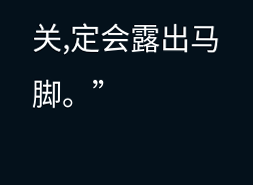关,定会露出马脚。”